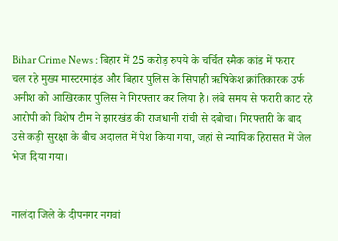Bihar Crime News : बिहार में 25 करोड़ रुपये के चर्चित स्मैक कांड में फरार चल रहे मुख्य मास्टरमाइंड और बिहार पुलिस के सिपाही ऋषिकेश क्रांतिकारक उर्फ अनीश को आखिरकार पुलिस ने गिरफ्तार कर लिया है। लंबे समय से फरारी काट रहे आरोपी को विशेष टीम ने झारखंड की राजधानी रांची से दबोचा। गिरफ्तारी के बाद उसे कड़ी सुरक्षा के बीच अदालत में पेश किया गया, जहां से न्यायिक हिरासत में जेल भेज दिया गया।


नालंदा जिले के दीपनगर नगवां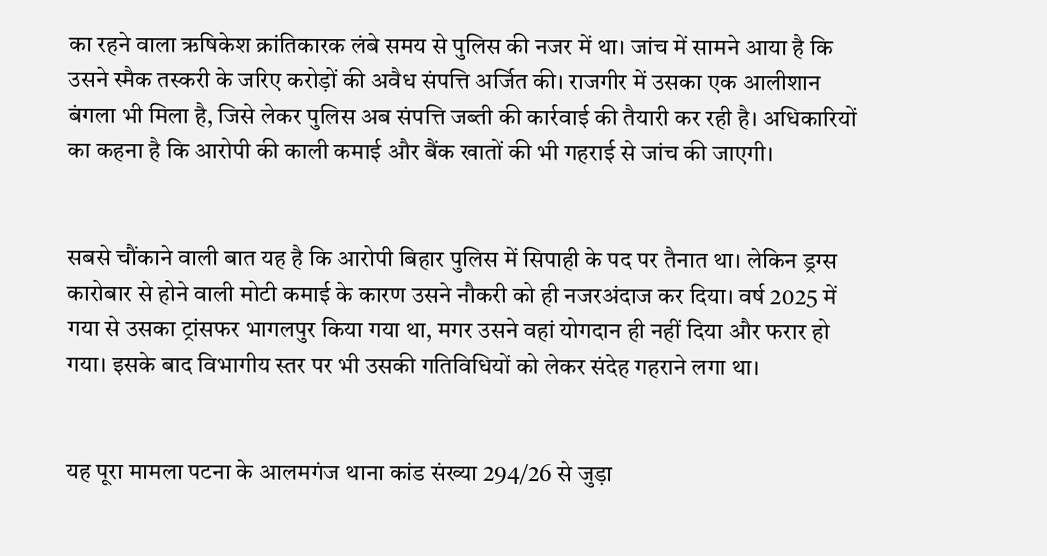का रहने वाला ऋषिकेश क्रांतिकारक लंबे समय से पुलिस की नजर में था। जांच में सामने आया है कि उसने स्मैक तस्करी के जरिए करोड़ों की अवैध संपत्ति अर्जित की। राजगीर में उसका एक आलीशान बंगला भी मिला है, जिसे लेकर पुलिस अब संपत्ति जब्ती की कार्रवाई की तैयारी कर रही है। अधिकारियों का कहना है कि आरोपी की काली कमाई और बैंक खातों की भी गहराई से जांच की जाएगी।


सबसे चौंकाने वाली बात यह है कि आरोपी बिहार पुलिस में सिपाही के पद पर तैनात था। लेकिन ड्रग्स कारोबार से होने वाली मोटी कमाई के कारण उसने नौकरी को ही नजरअंदाज कर दिया। वर्ष 2025 में गया से उसका ट्रांसफर भागलपुर किया गया था, मगर उसने वहां योगदान ही नहीं दिया और फरार हो गया। इसके बाद विभागीय स्तर पर भी उसकी गतिविधियों को लेकर संदेह गहराने लगा था।


यह पूरा मामला पटना के आलमगंज थाना कांड संख्या 294/26 से जुड़ा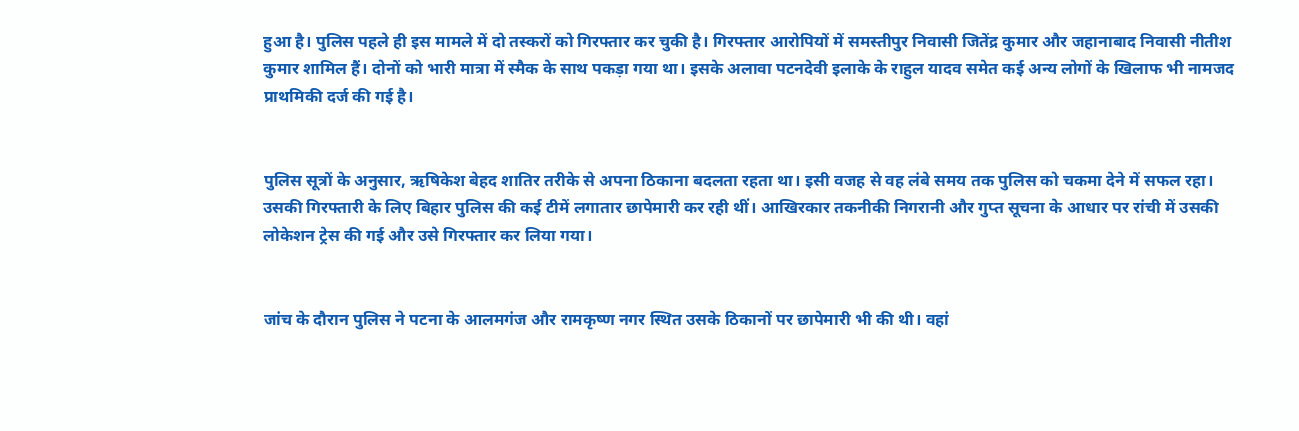हुआ है। पुलिस पहले ही इस मामले में दो तस्करों को गिरफ्तार कर चुकी है। गिरफ्तार आरोपियों में समस्तीपुर निवासी जितेंद्र कुमार और जहानाबाद निवासी नीतीश कुमार शामिल हैं। दोनों को भारी मात्रा में स्मैक के साथ पकड़ा गया था। इसके अलावा पटनदेवी इलाके के राहुल यादव समेत कई अन्य लोगों के खिलाफ भी नामजद प्राथमिकी दर्ज की गई है।


पुलिस सूत्रों के अनुसार, ऋषिकेश बेहद शातिर तरीके से अपना ठिकाना बदलता रहता था। इसी वजह से वह लंबे समय तक पुलिस को चकमा देने में सफल रहा। उसकी गिरफ्तारी के लिए बिहार पुलिस की कई टीमें लगातार छापेमारी कर रही थीं। आखिरकार तकनीकी निगरानी और गुप्त सूचना के आधार पर रांची में उसकी लोकेशन ट्रेस की गई और उसे गिरफ्तार कर लिया गया।


जांच के दौरान पुलिस ने पटना के आलमगंज और रामकृष्ण नगर स्थित उसके ठिकानों पर छापेमारी भी की थी। वहां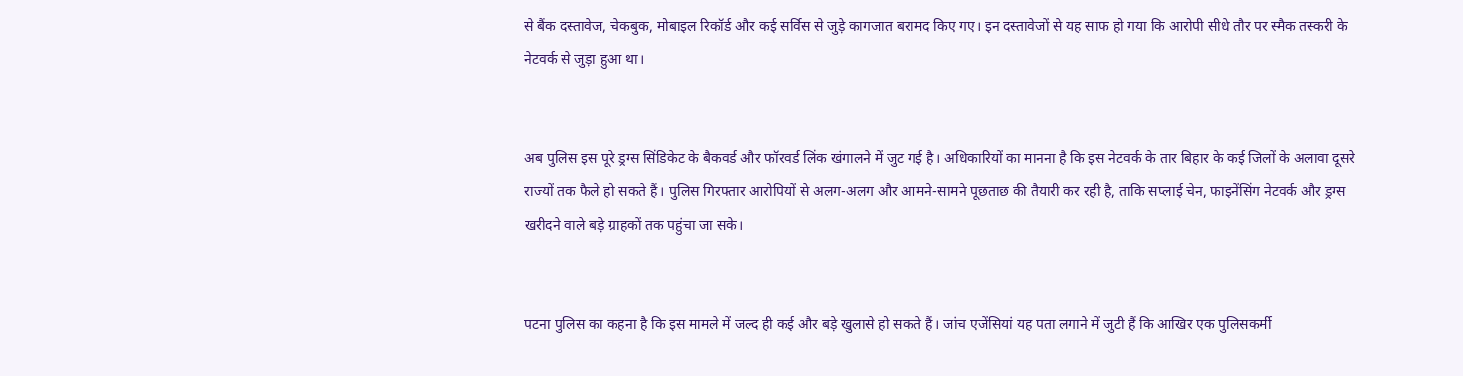से बैंक दस्तावेज, चेकबुक, मोबाइल रिकॉर्ड और कई सर्विस से जुड़े कागजात बरामद किए गए। इन दस्तावेजों से यह साफ हो गया कि आरोपी सीधे तौर पर स्मैक तस्करी के नेटवर्क से जुड़ा हुआ था।


अब पुलिस इस पूरे ड्रग्स सिंडिकेट के बैकवर्ड और फॉरवर्ड लिंक खंगालने में जुट गई है। अधिकारियों का मानना है कि इस नेटवर्क के तार बिहार के कई जिलों के अलावा दूसरे राज्यों तक फैले हो सकते हैं। पुलिस गिरफ्तार आरोपियों से अलग-अलग और आमने-सामने पूछताछ की तैयारी कर रही है, ताकि सप्लाई चेन, फाइनेंसिंग नेटवर्क और ड्रग्स खरीदने वाले बड़े ग्राहकों तक पहुंचा जा सके।


पटना पुलिस का कहना है कि इस मामले में जल्द ही कई और बड़े खुलासे हो सकते हैं। जांच एजेंसियां यह पता लगाने में जुटी हैं कि आखिर एक पुलिसकर्मी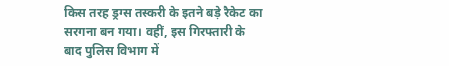किस तरह ड्रग्स तस्करी के इतने बड़े रैकेट का सरगना बन गया। वहीं, इस गिरफ्तारी के बाद पुलिस विभाग में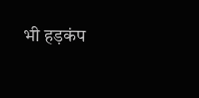भी हड़कंप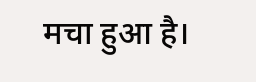मचा हुआ है।